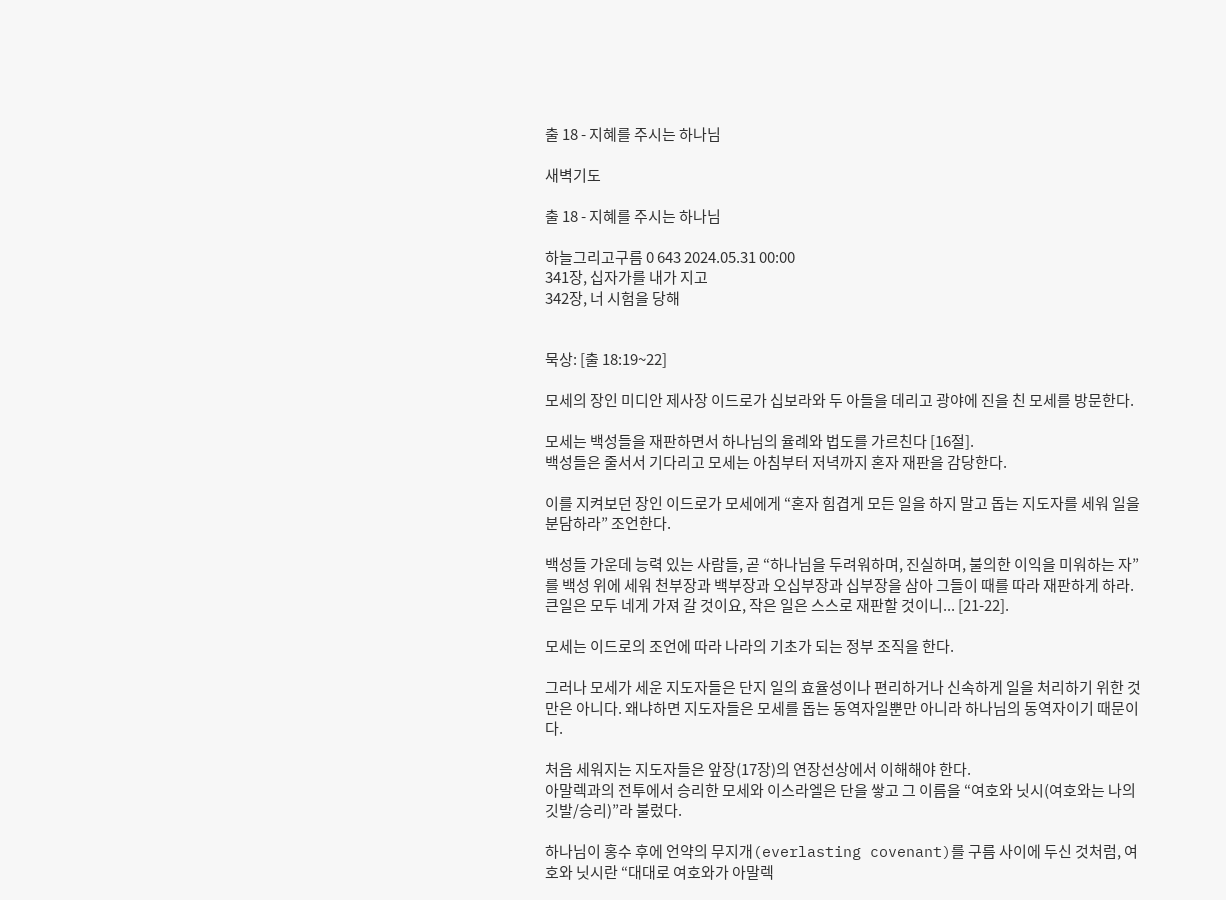출 18 - 지혜를 주시는 하나님

새벽기도

출 18 - 지혜를 주시는 하나님

하늘그리고구름 0 643 2024.05.31 00:00
341장, 십자가를 내가 지고
342장, 너 시험을 당해


묵상: [출 18:19~22]

모세의 장인 미디안 제사장 이드로가 십보라와 두 아들을 데리고 광야에 진을 친 모세를 방문한다.

모세는 백성들을 재판하면서 하나님의 율례와 법도를 가르친다 [16절].
백성들은 줄서서 기다리고 모세는 아침부터 저녁까지 혼자 재판을 감당한다.

이를 지켜보던 장인 이드로가 모세에게 “혼자 힘겹게 모든 일을 하지 말고 돕는 지도자를 세워 일을 분담하라” 조언한다.

백성들 가운데 능력 있는 사람들, 곧 “하나님을 두려워하며, 진실하며, 불의한 이익을 미워하는 자”를 백성 위에 세워 천부장과 백부장과 오십부장과 십부장을 삼아 그들이 때를 따라 재판하게 하라. 큰일은 모두 네게 가져 갈 것이요, 작은 일은 스스로 재판할 것이니... [21-22].

모세는 이드로의 조언에 따라 나라의 기초가 되는 정부 조직을 한다.

그러나 모세가 세운 지도자들은 단지 일의 효율성이나 편리하거나 신속하게 일을 처리하기 위한 것만은 아니다. 왜냐하면 지도자들은 모세를 돕는 동역자일뿐만 아니라 하나님의 동역자이기 때문이다.

처음 세워지는 지도자들은 앞장(17장)의 연장선상에서 이해해야 한다.
아말렉과의 전투에서 승리한 모세와 이스라엘은 단을 쌓고 그 이름을 “여호와 닛시(여호와는 나의 깃발/승리)”라 불렀다.

하나님이 홍수 후에 언약의 무지개(everlasting covenant)를 구름 사이에 두신 것처럼, 여호와 닛시란 “대대로 여호와가 아말렉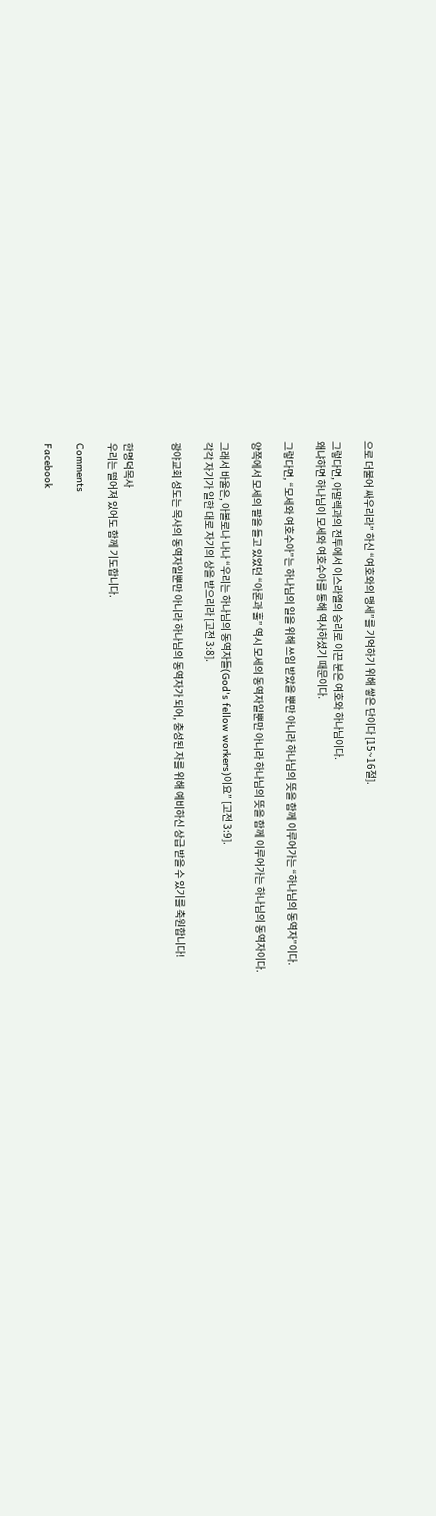으로 더불어 싸우리라” 하신 “여호와의 맹세”를 기억하기 위해 쌓은 단이다 [15~16절].

그렇다면, 아말렉과의 전투에서 이스라엘의 승리로 이끈 분은 여호와 하나님이다.
왜냐하면 하나님이 모세와 여호수아를 통해 역사하셨기 때문이다.

그렇다면, “모세와 여호수아”는 하나님의 일을 위해 쓰임 받았을 뿐만 아니라 하나님의 뜻을 함께 이루어가는 “하나님의 동역자”이다.

양쪽에서 모세의 팔을 들고 있었던 “아론과 훌” 역시 모세의 동역자일뿐만 아니라 하나님의 뜻을 함께 이루어가는 하나님의 동역자이다.

그래서 바울은, 아볼로나 나나 “우리는 하나님의 동역자들(God's fellow workers)이요” [고전 3:9].
각각 자기가 일한 대로 자기의 상을 받으리라 [고전 3:8].

광야교회 성도는 목사의 동역자일뿐만 아니라 하나님의 동역자가 되어, 충성된 자를 위해 예비하신 상급 받을 수 있기를 축원합니다!


한명덕목사
우리는 떨어져 있어도 함께 기도합니다.

Comments

Facebook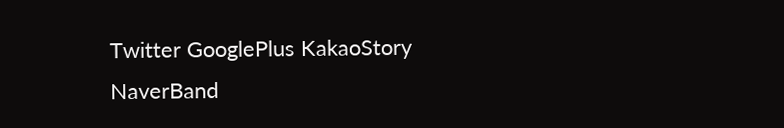Twitter GooglePlus KakaoStory NaverBand